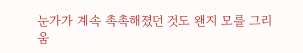눈가가 계속 촉촉해졌던 것도 왠지 모를 그리움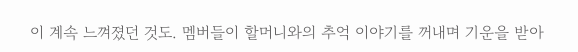이 계속 느껴졌던 것도. 멤버들이 할머니와의 추억 이야기를 꺼내며 기운을 받아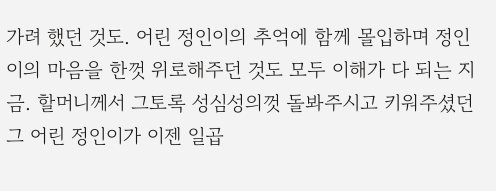가려 했던 것도. 어린 정인이의 추억에 함께 몰입하며 정인이의 마음을 한껏 위로해주던 것도 모두 이해가 다 되는 지금. 할머니께서 그토록 성심성의껏 돌봐주시고 키워주셨던 그 어린 정인이가 이젠 일곱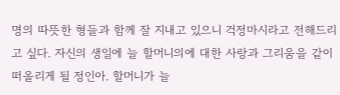명의 따뜻한 형들과 함께 잘 지내고 있으니 걱정마시라고 전해드리고 싶다. 자신의 생일에 늘 할머니의에 대한 사랑과 그리움을 같이 떠올리게 될 정인아. 할머니가 늘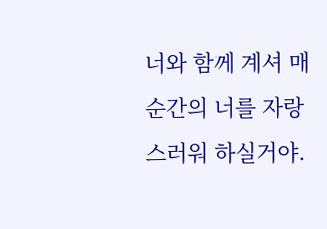너와 함께 계셔 매 순간의 너를 자랑스러워 하실거야.